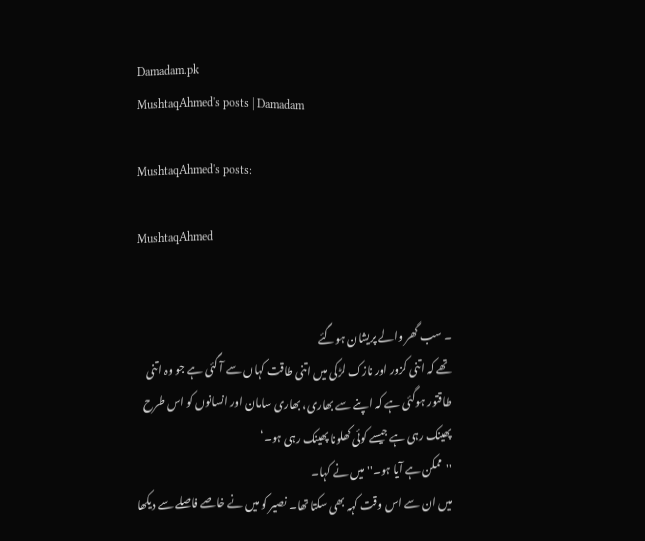Damadam.pk
MushtaqAhmed's posts | Damadam

MushtaqAhmed's posts:

MushtaqAhmed


۔ سب گھر والے پریشان ہوگئے
تھے کہ اتنی کزور اور نازک لڑکی میں اتنی طاقت کہاں سے آ گئی ہے جو وہ اتنی طاقتور ہوگئی ہے کہ اپنے سے بھاری، بھاری سامان اور انسانوں کو اس طرح پھینک رہی ہے جیسے کوئی کھلونا پھینک رہی ہو۔‘
''ممکن ہے آیا ہو۔'' میں نے کہا۔
میں ان سے اس وقت کہہ بھی سکتا تھا۔ نصیر کو میں نے خاصے فاصلے سے دیکھا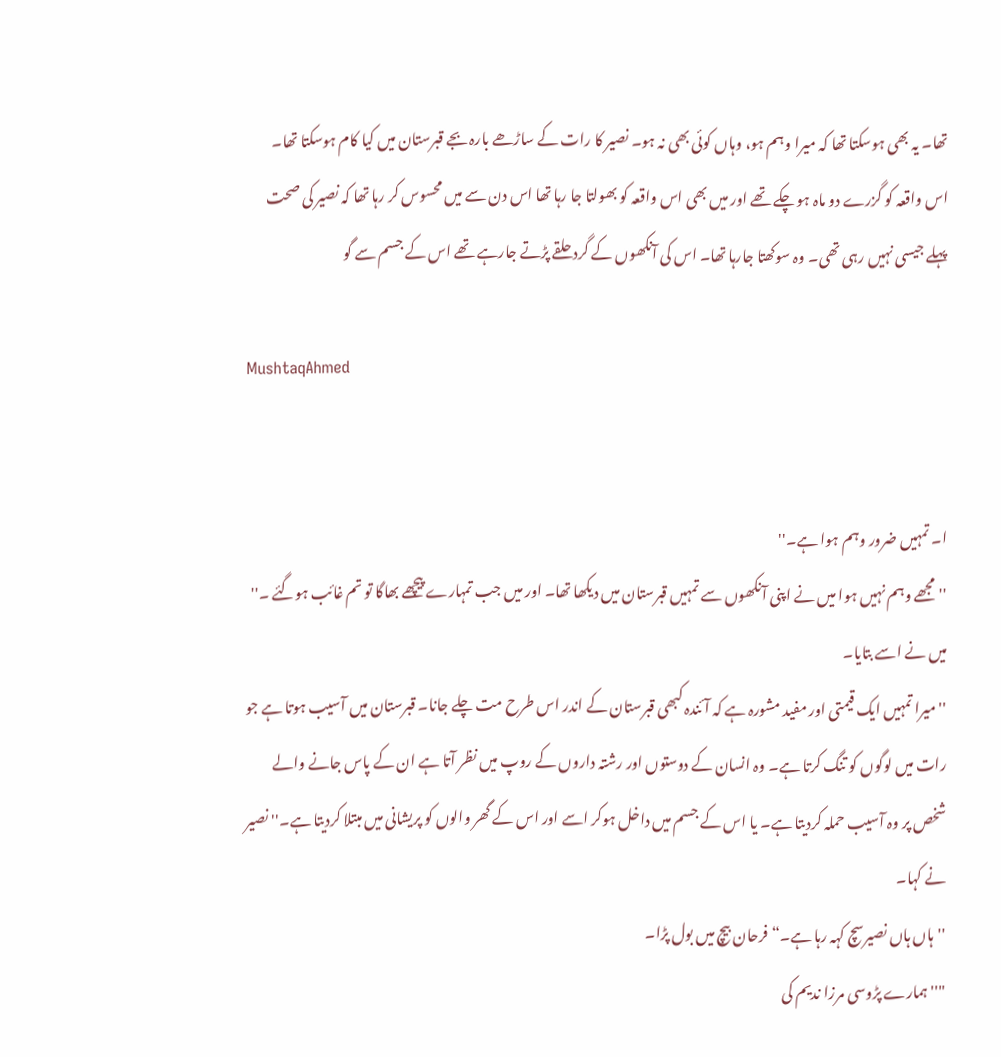تھا۔ یہ بھی ہوسکتا تھا کہ میرا وہم ہو، وہاں کوئی بھی نہ ہو۔ نصیر کا رات کے ساڑھے بارہ بجے قبرستان میں کیا کام ہوسکتا تھا۔
اس واقعہ کو گزرے دو ماہ ہو چکے تھے اور میں بھی اس واقعہ کو بھولتا جا رہا تھا اس دن سے میں محسوس کر رہا تھا کہ نصیر کی صحت پہلے جیسی نہیں رہی تھی۔ وہ سوکھتا جارہا تھا۔ اس کی آنکھوں کے گرد حلقے پڑتے جارہے تھے اس کے جسم سے گو

MushtaqAhmed


ا۔ تمہیں ضرور وہم ہوا ہے۔''
''مجھے وہم نہیں ہوا میں نے اپنی آنکھوں سے تمہیں قبرستان میں دیکھا تھا۔ اور میں جب تمہارے پیچھے بھاگا تو تم غائب ہوگئے ۔'' میں نے اسے بتایا۔
''میرا تمہیں ایک قیمتی اور مفید مشورہ ہے کہ آئندہ کبھی قبرستان کے اندر اس طرح مت چلے جانا۔ قبرستان میں آسیب ہوتا ہے جو رات میں لوگوں کو تنگ کرتا ہے۔ وہ انسان کے دوستوں اور رشتہ داروں کے روپ میں نظر آتا ہے ان کے پاس جانے والے شخص پر وہ آسیب حملہ کردیتا ہے۔ یا اس کے جسم میں داخل ہوکر اسے اور اس کے گھر والوں کو پریشانی میں مبتلا کردیتا ہے۔'' نصیر نے کہا۔
''ہاں ہاں نصیرسچ کہہ رہا ہے۔“ فرحان بیچ میں بول پڑا۔
"'' ہمارے پڑوسی مرزا ندیم کی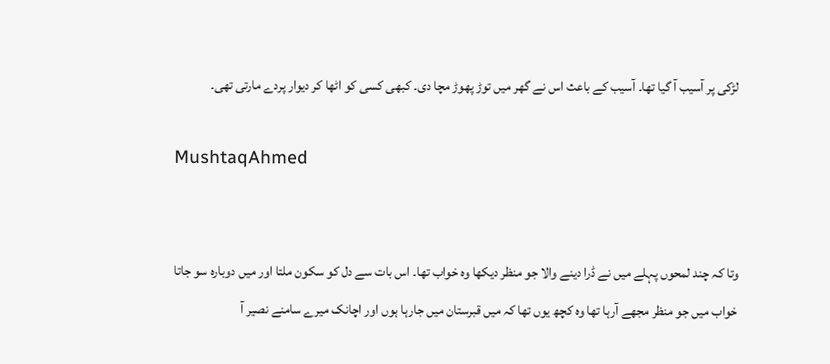لڑکی پر آسیب آ گیا تھا۔ آسیب کے باعث اس نے گھر میں توڑ پھوڑ مچا دی۔ کبھی کسی کو اٹھا کر دیوار پردے مارتی تھی۔

MushtaqAhmed


وتا کہ چند لمحوں پہلے میں نے ڈرا دینے والا جو منظر دیکھا وہ خواب تھا۔ اس بات سے دل کو سکون ملتا اور میں دوبارہ سو جاتا خواب میں جو منظر مجھے آرہا تھا وہ کچھ یوں تھا کہ میں قبرستان میں جارہا ہوں اور اچانک میرے سامنے نصیر آ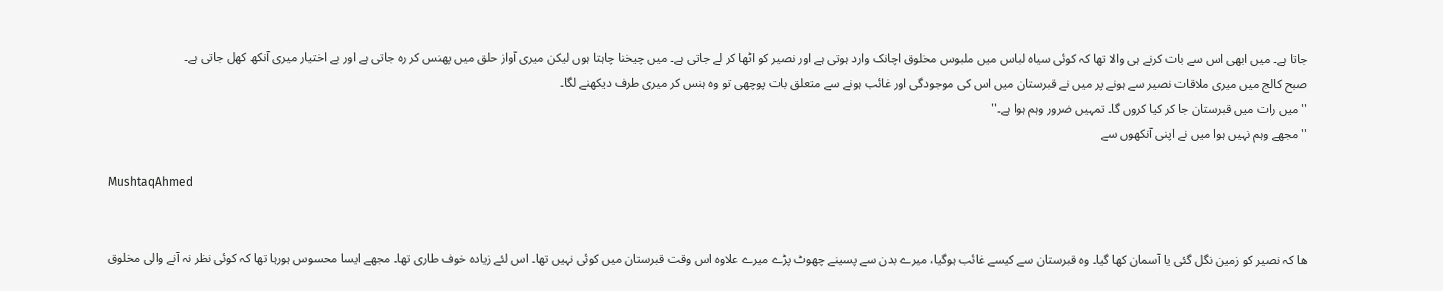جاتا ہے۔ میں ابھی اس سے بات کرنے ہی والا تھا کہ کوئی سیاہ لباس میں ملبوس مخلوق اچانک وارد ہوتی ہے اور نصیر کو اٹھا کر لے جاتی ہے۔ میں چیخنا چاہتا ہوں لیکن میری آواز حلق میں پھنس کر رہ جاتی ہے اور بے اختیار میری آنکھ کھل جاتی ہے۔
صبح کالج میں میری ملاقات نصیر سے ہونے پر میں نے قبرستان میں اس کی موجودگی اور غائب ہونے سے متعلق بات پوچھی تو وہ ہنس کر میری طرف دیکھنے لگا۔
''میں رات میں قبرستان جا کر کیا کروں گا۔ تمہیں ضرور وہم ہوا ہے۔''
''مجھے وہم نہیں ہوا میں نے اپنی آنکھوں سے

MushtaqAhmed


ھا کہ نصیر کو زمین نگل گئی یا آسمان کھا گیا۔ وہ قبرستان سے کیسے غائب ہوگیا، میرے بدن سے پسینے چھوٹ پڑے میرے علاوہ اس وقت قبرستان میں کوئی نہیں تھا۔ اس لئے زیادہ خوف طاری تھا۔ مجھے ایسا محسوس ہورہا تھا کہ کوئی نظر نہ آنے والی مخلوق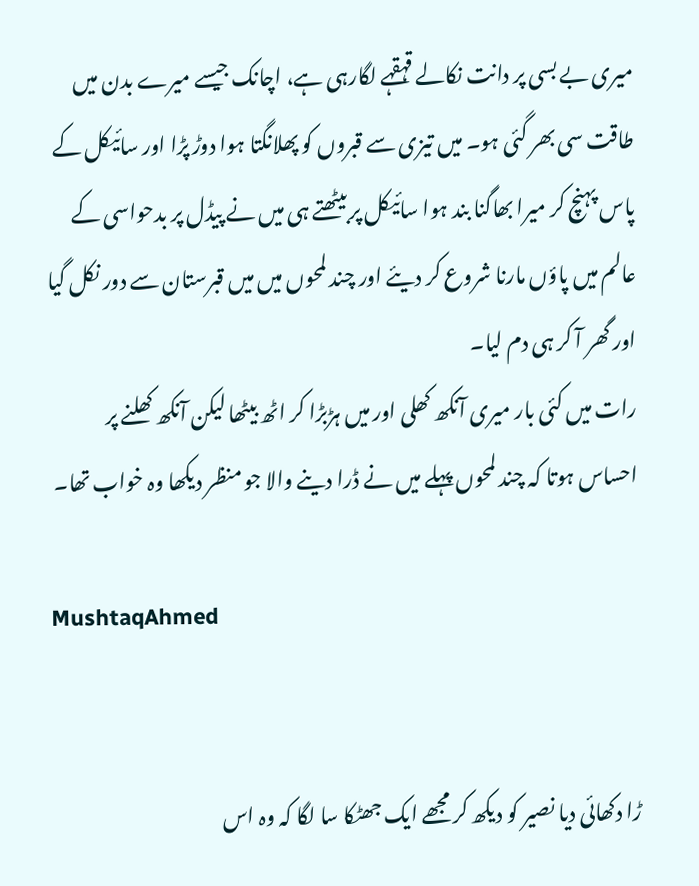میری بے بسی پر دانت نکالے قہقہے لگارہی ہے، اچانک جیسے میرے بدن میں طاقت سی بھر گئی ہو۔ میں تیزی سے قبروں کو پھلانگتا ہوا دوڑ پڑا اور سائیکل کے پاس پہنچ کر میرا بھاگنا بند ہوا سائیکل پر بیٹھتے ہی میں نے پیڈل پر بدحواسی کے عالم میں پاؤں مارنا شروع کر دیئے اور چند لمحوں میں میں قبرستان سے دور نکل گیا اور گھر آ کر ہی دم لیا۔
رات میں کئی بار میری آنکھ کھلی اور میں ہڑبڑا کر اٹھ بیٹھا لیکن آنکھ کھلنے پر احساس ہوتا کہ چند لمحوں پہلے میں نے ڈرا دینے والا جو منظر دیکھا وہ خواب تھا۔

MushtaqAhmed


ڑا دکھائی دیا نصیر کو دیکھ کر مجھے ایک جھٹکا سا لگا کہ وہ اس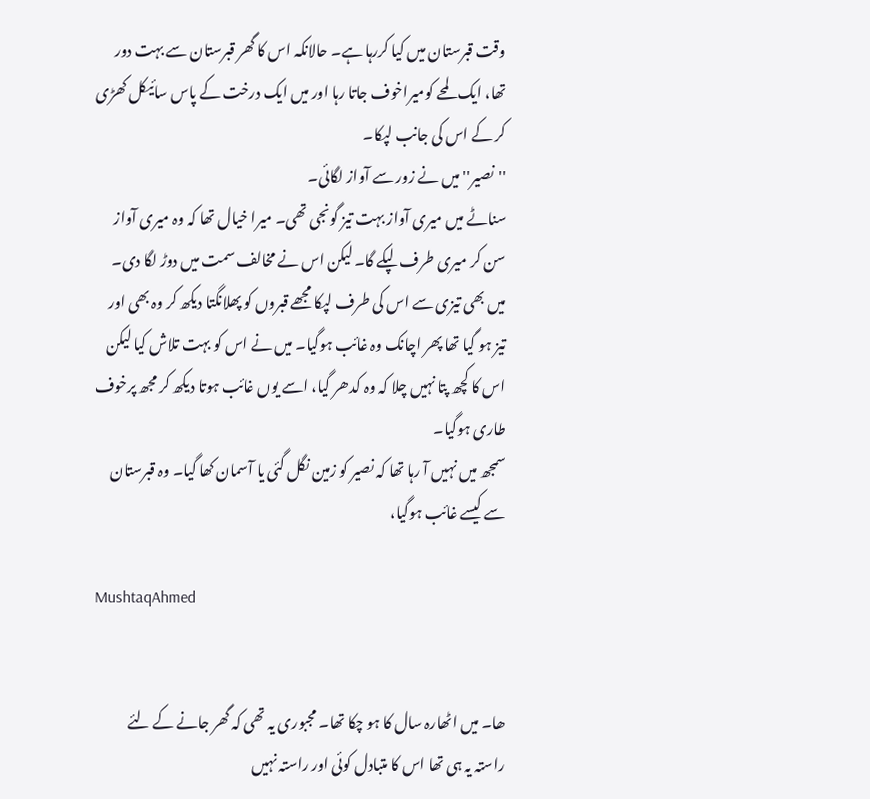وقت قبرستان میں کیا کررہا ہے۔ حالانکہ اس کا گھر قبرستان سے بہت دور تھا، ایک لمحے کومیراخوف جاتا رہا اور میں ایک درخت کے پاس سائیکل کھڑی کر کے اس کی جانب لپکا۔
''نصیر'' میں نے زور سے آواز لگائی۔
سناٹے میں میری آواز بہت تیز گونجی تھی۔ میرا خیال تھا کہ وہ میری آواز سن کر میری طرف لپکے گا۔ لیکن اس نے مخالف سمت میں دوڑ لگا دی۔ میں بھی تیزی سے اس کی طرف لپکا مجھے قبروں کو پھلانگتا دیکھ کر وہ بھی اور تیز ہو گیا تھا پھر اچانک وہ غائب ہوگیا۔ میں نے اس کو بہت تلاش کیا لیکن اس کا کچھ پتا نہیں چلا کہ وہ کدھر گیا، اسے یوں غائب ہوتا دیکھ کر مجھ پرخوف طاری ہوگیا۔
سمجھ میں نہیں آ رہا تھا کہ نصیر کو زمین نگل گئی یا آسمان کھا گیا۔ وہ قبرستان سے کیسے غائب ہوگیا،

MushtaqAhmed


ھا۔ میں اٹھارہ سال کا ہو چکا تھا۔ مجبوری یہ تھی کہ گھر جانے کے لئے راستہ یہ ہی تھا اس کا متبادل کوئی اور راستہ نہیں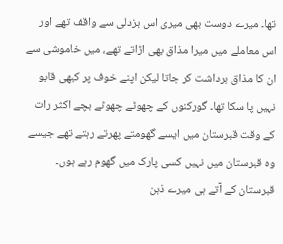تھا۔ میرے دوست بھی میری اس بزدلی سے واقف تھے اور اس معاملے میں میرا مذاق بھی اڑاتے تھے، میں خاموشی سے ان کا مذاق برداشت کر جاتا لیکن اپنے خوف پر کبھی قابو نہیں پا سکا تھا۔ گورکنوں کے چھوٹے چھوٹے بچے اکثر رات کے وقت قبرستان میں ایسے گھومتے پھرتے رہتے تھے جیسے وہ قبرستان میں نہیں کسی پارک میں گھوم رہے ہوں۔
قبرستان کے آتے ہی میرے ذہن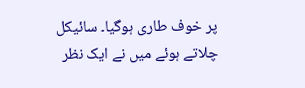پر خوف طاری ہوگیا۔ سائیکل چلاتے ہوئے میں نے ایک نظر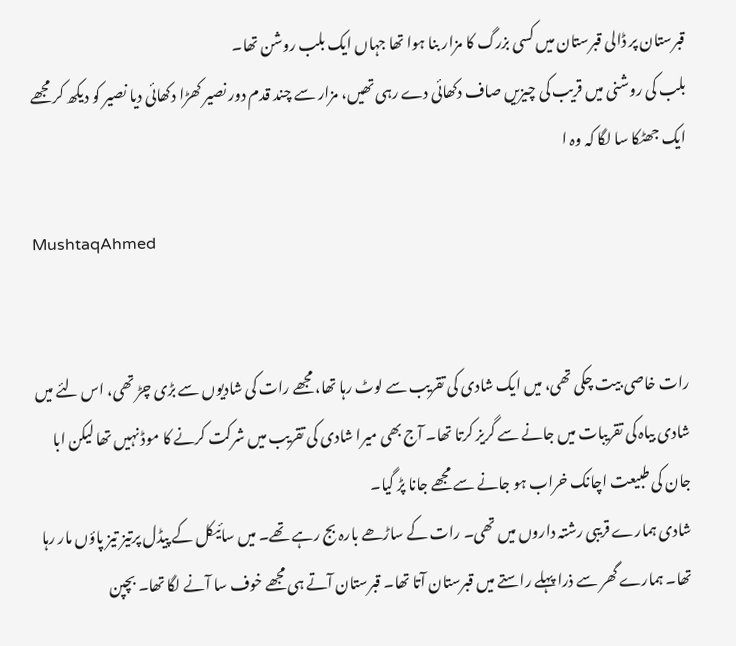قبرستان پر ڈالی قبرستان میں کسی بزرگ کا مزار بنا ہوا تھا جہاں ایک بلب روشن تھا۔
بلب کی روشنی میں قریب کی چیزیں صاف دکھائی دے رہی تھیں، مزار سے چند قدم دور نصیر کھڑا دکھائی دیا نصیر کو دیکھ کر مجھے ایک جھٹکا سا لگا کہ وہ ا

MushtaqAhmed


رات خاصی بیت چکی تھی، میں ایک شادی کی تقریب سے لوٹ رہا تھا، مجھے رات کی شادیوں سے بڑی چڑ تھی، اس لئے میں شادی بیاہ کی تقریبات میں جانے سے گریز کرتا تھا۔ آج بھی میرا شادی کی تقریب میں شرکت کرنے کا موڈ نہیں تھا لیکن ابا جان کی طبیعت اچانک خراب ہو جانے سے مجھے جانا پڑ گیا۔
شادی ہمارے قریبی رشتہ داروں میں تھی۔ رات کے ساڑھے بارہ بج رہے تھے۔ میں سائیکل کے پیڈل پرتیز تیز پاؤں مار رہا تھا۔ ہمارے گھر سے ذرا پہلے راستے میں قبرستان آتا تھا۔ قبرستان آتے ہی مجھے خوف سا آنے لگا تھا۔ بچپن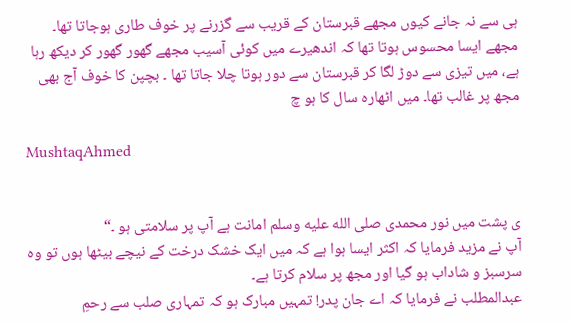ہی سے نہ جانے کیوں مجھے قبرستان کے قریب سے گزرنے پر خوف طاری ہوجاتا تھا۔ مجھے ایسا محسوس ہوتا تھا کہ اندھیرے میں کوئی آسیب مجھے گھور گھور کر دیکھ رہا ہے، میں تیزی سے دوڑ لگا کر قبرستان سے دور ہوتا چلا جاتا تھا ۔ بچپن کا خوف آج بھی مجھ پر غالب تھا۔ میں اٹھارہ سال کا ہو چ

MushtaqAhmed


ی پشت میں نور محمدی صلى الله عليه وسلم امانت ہے آپ پر سلامتی ہو ۔“
آپ نے مزید فرمایا کہ اکثر ایسا ہوا ہے کہ میں ایک خشک درخت کے نیچے بیٹھا ہوں تو وہ سرسبز و شاداب ہو گیا اور مجھ پر سلام کرتا ہے۔
عبدالمطلب نے فرمایا کہ اے جان پدر! تمہیں مبارک ہو کہ تمہاری صلب سے رحمِ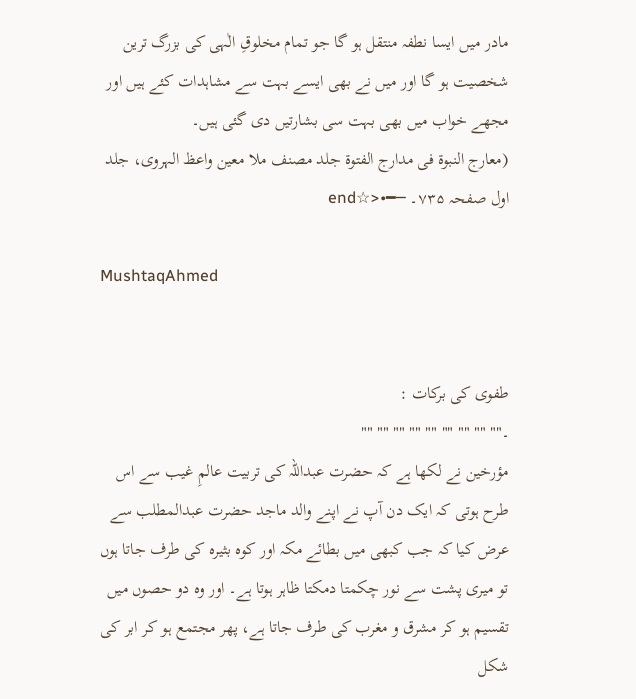مادر میں ایسا نطفہ منتقل ہو گا جو تمام مخلوقِ الٰہی کی بزرگ ترین شخصیت ہو گا اور میں نے بھی ایسے بہت سے مشاہدات کئے ہیں اور مجھے خواب میں بھی بہت سی بشارتیں دی گئی ہیں۔
(معارج النبوۃ فی مدارج الفتوۃ جلد مصنف ملا معین واعظ الہروی، جلد اول صفحہ ۷٣۵۔ ─━•<☆end

MushtaqAhmed


طفوی کی برکات :
۔"" "" "" "" "" "" "" "" ""
مؤرخین نے لکھا ہے کہ حضرت عبداللہ کی تربیت عالمِ غیب سے اس طرح ہوتی کہ ایک دن آپ نے اپنے والد ماجد حضرت عبدالمطلب سے عرض کیا کہ جب کبھی میں بطائے مکہ اور کوہ بثیرہ کی طرف جاتا ہوں تو میری پشت سے نور چکمتا دمکتا ظاہر ہوتا ہے۔ اور وہ دو حصوں میں تقسیم ہو کر مشرق و مغرب کی طرف جاتا ہے، پھر مجتمع ہو کر ابر کی شکل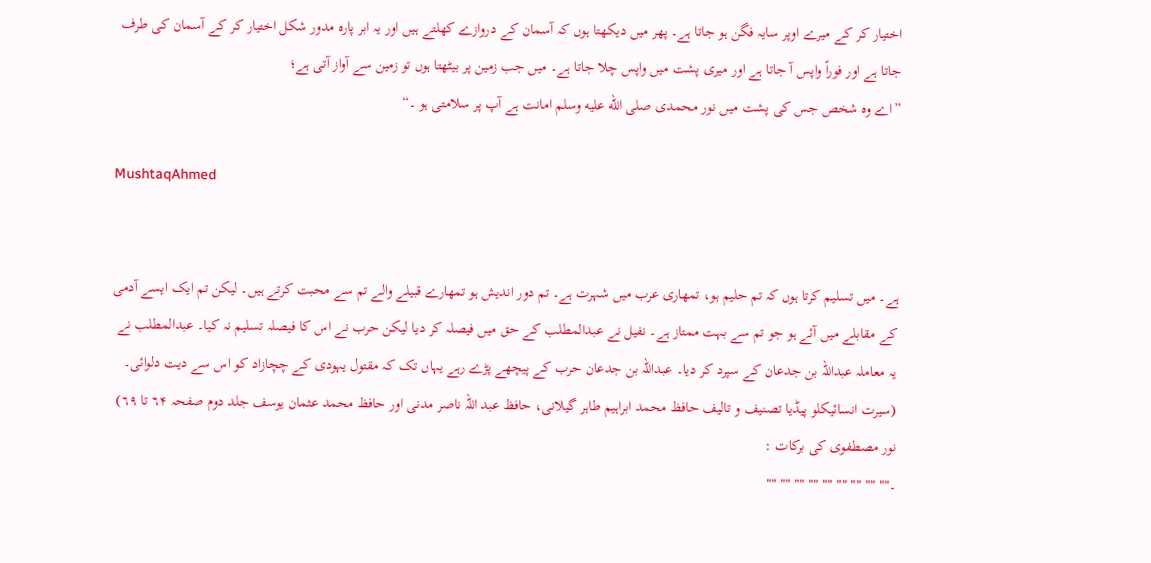اختیار کر کے میرے اوپر سایہ فگن ہو جاتا ہے۔ پھر میں دیکھتا ہوں کہ آسمان کے دروازے کھلتے ہیں اور یہ ابر پارہ مدور شکل اختیار کر کے آسمان کی طرف جاتا ہے اور فوراً واپس آ جاتا ہے اور میری پشت میں واپس چلا جاتا ہے۔ میں جب زمین پر بیٹھتا ہوں تو زمین سے آواز آتی ہے؛
”اے وہ شخص جس کی پشت میں نور محمدی صلى الله عليه وسلم امانت ہے آپ پر سلامتی ہو ۔“

MushtaqAhmed


ہے۔ میں تسلیم کرتا ہوں کہ تم حلیم ہو، تمھاری عرب میں شہرت ہے۔ تم دور اندیش ہو تمھارے قبیلے والے تم سے محبت کرتے ہیں۔ لیکن تم ایک ایسے آدمی کے مقابلے میں آئے ہو جو تم سے بہت ممتاز ہے۔ نفیل نے عبدالمطلب کے حق میں فیصلہ کر دیا لیکن حرب نے اس کا فیصلہ تسلیم نہ کیا۔ عبدالمطلب نے یہ معاملہ عبداللہ بن جدعان کے سپرد کر دیا۔ عبداللہ بن جدعان حرب کے پیچھے پڑے رہے یہاں تک کہ مقتول یہودی کے چچازاد کو اس سے دیت دلوائی۔
(سیرت انسائیکلو پیڈیا تصنیف و تالیف حافظ محمد ابراہیم طاہر گیلانی، حافظ عبد اللہ ناصر مدنی اور حافظ محمد عثمان یوسف جلد دوم صفحہ ٦۴ تا ٦٩)
نور مصطفوی کی برکات :
۔"" "" "" "" "" "" "" "" ""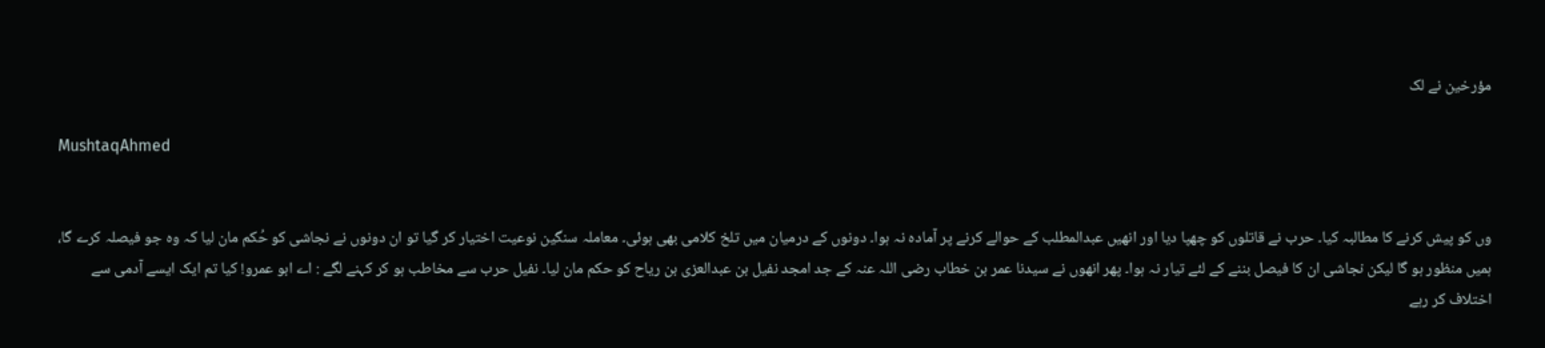مؤرخین نے لک

MushtaqAhmed


وں کو پیش کرنے کا مطالبہ کیا۔ حرب نے قاتلوں کو چھپا دیا اور انھیں عبدالمطلب کے حوالے کرنے پر آمادہ نہ ہوا۔ دونوں کے درمیان میں تلخ کلامی بھی ہوئی۔ معاملہ سنگین نوعیت اختیار کر گیا تو ان دونوں نے نجاشی کو حُکم مان لیا کہ وہ جو فیصلہ کرے گا، ہمیں منظور ہو گا لیکن نجاشی ان کا فیصل بننے کے لئے تیار نہ ہوا۔ پھر انھوں نے سیدنا عمر بن خطاب رضی اللہ عنہ کے جد امجد نفیل بن عبدالعزی بن ریاح کو حکم مان لیا۔ نفیل حرب سے مخاطب ہو کر کہنے لگے : اے ابو عمرو! کیا تم ایک ایسے آدمی سے اختلاف کر رہے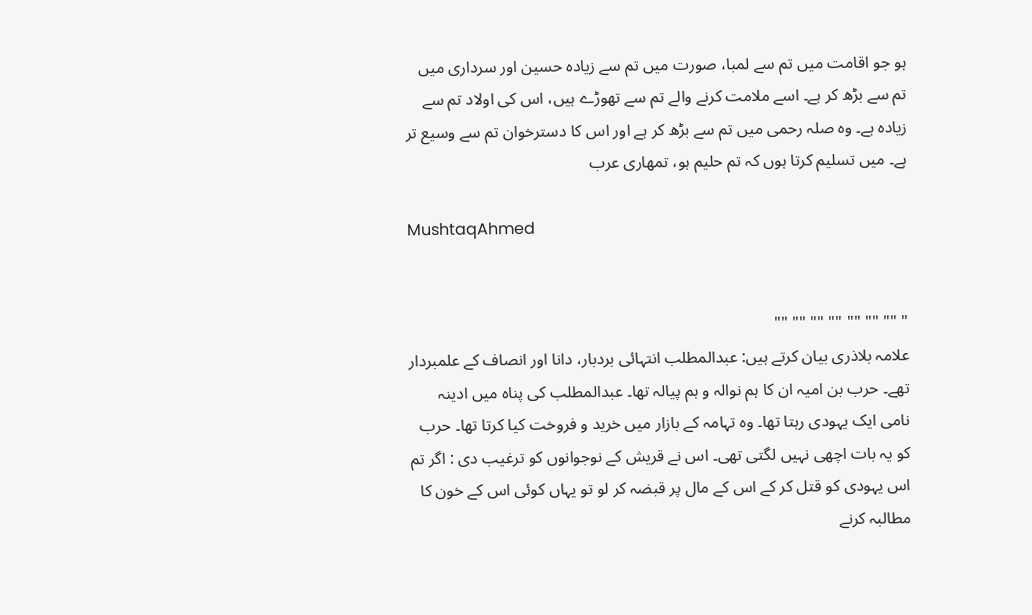ہو جو اقامت میں تم سے لمبا، صورت میں تم سے زیادہ حسین اور سرداری میں تم سے بڑھ کر ہے۔ اسے ملامت کرنے والے تم سے تھوڑے ہیں، اس کی اولاد تم سے زیادہ ہے۔ وہ صلہ رحمی میں تم سے بڑھ کر ہے اور اس کا دسترخوان تم سے وسیع تر ہے۔ میں تسلیم کرتا ہوں کہ تم حلیم ہو، تمھاری عرب

MushtaqAhmed


" "" "" "" "" "" "" ""
علامہ بلاذری بیان کرتے ہیں: عبدالمطلب انتہائی بردبار، دانا اور انصاف کے علمبردار تھے۔ حرب بن امیہ ان کا ہم نوالہ و ہم پیالہ تھا۔ عبدالمطلب کی پناہ میں ادینہ نامی ایک یہودی رہتا تھا۔ وہ تہامہ کے بازار میں خرید و فروخت کیا کرتا تھا۔ حرب کو یہ بات اچھی نہیں لگتی تھی۔ اس نے قریش کے نوجوانوں کو ترغیب دی : اگر تم اس یہودی کو قتل کر کے اس کے مال پر قبضہ کر لو تو یہاں کوئی اس کے خون کا مطالبہ کرنے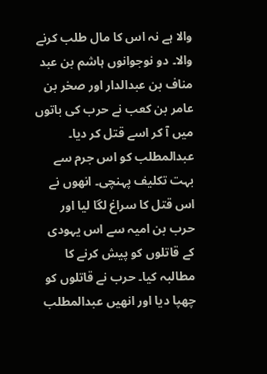والا ہے نہ اس کا مال طلب کرنے والا۔ دو نوجوانوں ہاشم بن عبد مناف بن عبدالدار اور صخر بن عامر بن کعب نے حرب کی باتوں میں آ کر اسے قتل کر دیا۔ عبدالمطلب کو اس جرم سے بہت تکلیف پہنچی۔ انھوں نے اس قتل کا سراغ لگا لیا اور حرب بن امیہ سے اس یہودی کے قاتلوں کو پیش کرنے کا مطالبہ کیا۔ حرب نے قاتلوں کو چھپا دیا اور انھیں عبدالمطلب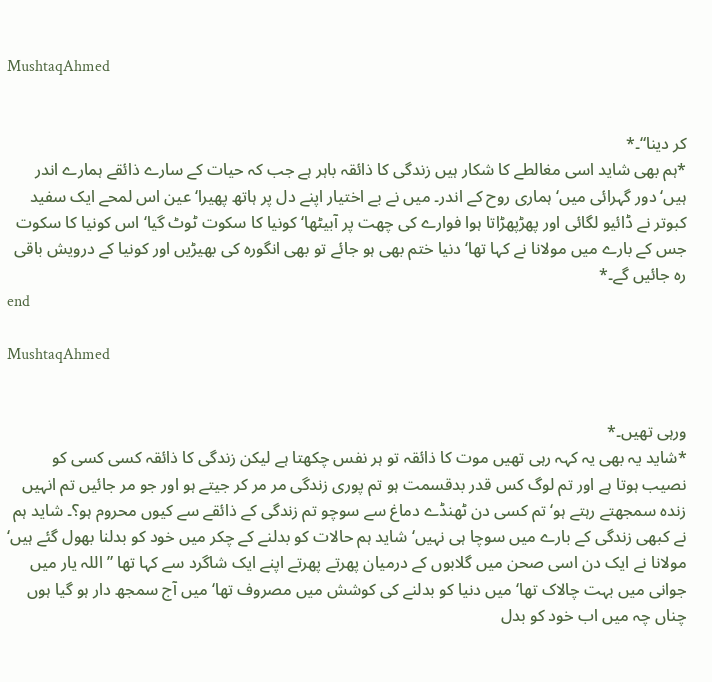MushtaqAhmed


کر دینا“۔*
*ہم بھی شاید اسی مغالطے کا شکار ہیں زندگی کا ذائقہ باہر ہے جب کہ حیات کے سارے ذائقے ہمارے اندر ہیں‘ دور گہرائی میں‘ ہماری روح کے اندر۔ میں نے بے اختیار اپنے دل پر ہاتھ پھیرا‘عین اس لمحے ایک سفید کبوتر نے ڈائیو لگائی اور پھڑپھڑاتا ہوا فوارے کی چھت پر آبیٹھا‘ کونیا کا سکوت ٹوٹ گیا‘ اس کونیا کا سکوت جس کے بارے میں مولانا نے کہا تھا‘ دنیا ختم بھی ہو جائے تو بھی انگورہ کی بھیڑیں اور کونیا کے درویش باقی رہ جائیں گے۔*
end

MushtaqAhmed


ورہی تھیں۔*
*شاید یہ بھی یہ کہہ رہی تھیں موت کا ذائقہ تو ہر نفس چکھتا ہے لیکن زندگی کا ذائقہ کسی کسی کو نصیب ہوتا ہے اور تم لوگ کس قدر بدقسمت ہو تم پوری زندگی مر مر کر جیتے ہو اور جو مر جائیں تم انہیں زندہ سمجھتے رہتے ہو‘ تم کسی دن ٹھنڈے دماغ سے سوچو تم زندگی کے ذائقے سے کیوں محروم ہو؟۔ شاید ہم نے کبھی زندگی کے بارے میں سوچا ہی نہیں‘ شاید ہم حالات کو بدلنے کے چکر میں خود کو بدلنا بھول گئے ہیں‘ مولانا نے ایک دن اسی صحن میں گلابوں کے درمیان پھرتے پھرتے اپنے ایک شاگرد سے کہا تھا ”اللہ یار میں جوانی میں بہت چالاک تھا‘ میں دنیا کو بدلنے کی کوشش میں مصروف تھا‘ میں آج سمجھ دار ہو گیا ہوں چناں چہ میں اب خود کو بدل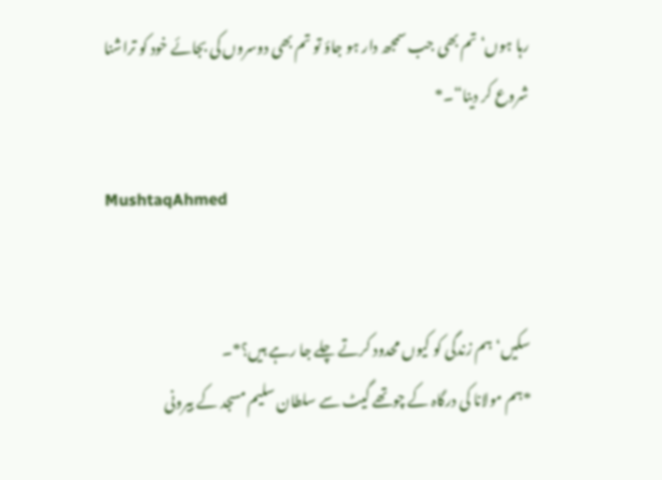رہا ہوں‘ تم بھی جب سمجھ دار ہو جاؤ تو تم بھی دوسروں کی بجائے خود کو تراشنا شروع کر دینا“۔*

MushtaqAhmed


سکیں‘ ہم زندگی کو کیوں محدود کرتے چلے جا رہے ہیں؟*۔
*ہم مولانا کی درگاہ کے چوتھے گیٹ سے سلطان سلیم مسجد کے بیرونی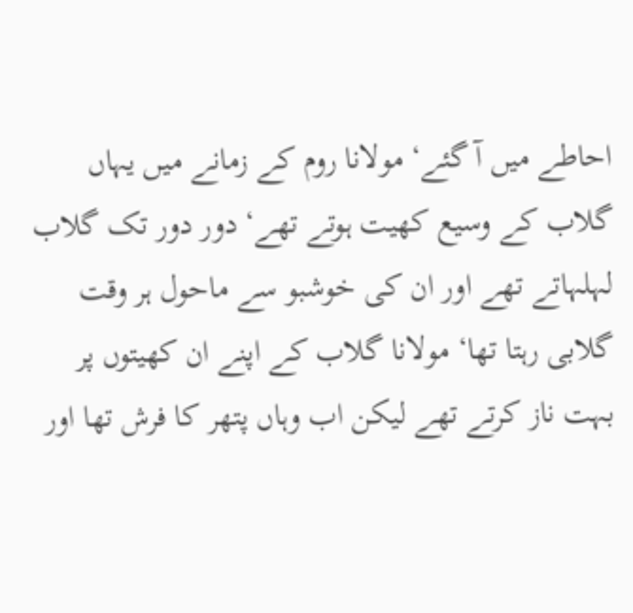احاطے میں آ گئے‘ مولانا روم کے زمانے میں یہاں گلاب کے وسیع کھیت ہوتے تھے‘ دور دور تک گلاب لہلہاتے تھے اور ان کی خوشبو سے ماحول ہر وقت گلابی رہتا تھا‘ مولانا گلاب کے اپنے ان کھیتوں پر بہت ناز کرتے تھے لیکن اب وہاں پتھر کا فرش تھا اور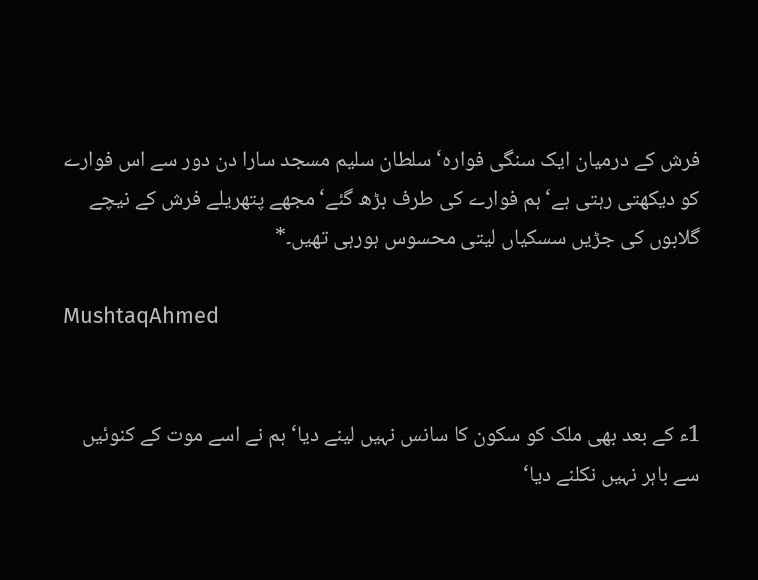فرش کے درمیان ایک سنگی فوارہ‘ سلطان سلیم مسجد سارا دن دور سے اس فوارے کو دیکھتی رہتی ہے‘ ہم فوارے کی طرف بڑھ گئے‘ مجھے پتھریلے فرش کے نیچے گلابوں کی جڑیں سسکیاں لیتی محسوس ہورہی تھیں۔*

MushtaqAhmed


1ء کے بعد بھی ملک کو سکون کا سانس نہیں لینے دیا‘ ہم نے اسے موت کے کنوئیں سے باہر نہیں نکلنے دیا‘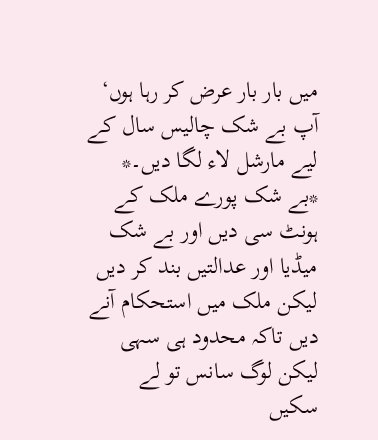میں بار بار عرض کر رہا ہوں‘ آپ بے شک چالیس سال کے لیے مارشل لاء لگا دیں۔*
*بے شک پورے ملک کے ہونٹ سی دیں اور بے شک میڈیا اور عدالتیں بند کر دیں لیکن ملک میں استحکام آنے دیں تاکہ محدود ہی سہی لیکن لوگ سانس تو لے سکیں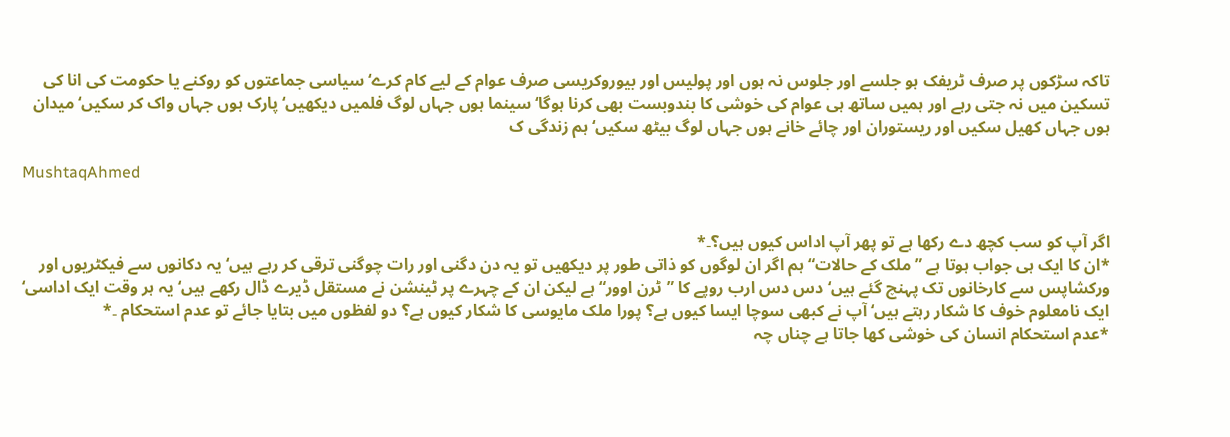تاکہ سڑکوں پر صرف ٹریفک ہو جلسے اور جلوس نہ ہوں اور پولیس اور بیوروکریسی صرف عوام کے لیے کام کرے‘ سیاسی جماعتوں کو روکنے یا حکومت کی انا کی تسکین میں نہ جتی رہے اور ہمیں ساتھ ہی عوام کی خوشی کا بندوبست بھی کرنا ہوگا‘ سینما ہوں جہاں لوگ فلمیں دیکھیں‘ پارک ہوں جہاں واک کر سکیں‘ میدان ہوں جہاں کھیل سکیں اور ریستوران اور چائے خانے ہوں جہاں لوگ بیٹھ سکیں‘ ہم زندگی ک

MushtaqAhmed


اگر آپ کو سب کچھ دے رکھا ہے تو پھر آپ اداس کیوں ہیں؟۔*
*ان کا ایک ہی جواب ہوتا ہے ”ملک کے حالات“ ہم اگر ان لوگوں کو ذاتی طور پر دیکھیں تو یہ دن دگنی اور رات چوگنی ترقی کر رہے ہیں‘ یہ دکانوں سے فیکٹریوں اور ورکشاپس سے کارخانوں تک پہنچ گئے ہیں‘ دس دس ارب روپے کا ”ٹرن اوور“ ہے لیکن ان کے چہرے پر ٹینشن نے مستقل ڈیرے ڈال رکھے ہیں‘ یہ ہر وقت ایک اداسی‘ ایک نامعلوم خوف کا شکار رہتے ہیں‘ آپ نے کبھی سوچا ایسا کیوں ہے؟ پورا ملک مایوسی کا شکار کیوں ہے؟ دو لفظوں میں بتایا جائے تو عدم استحکام ۔*
*عدم استحکام انسان کی خوشی کھا جاتا ہے چناں چہ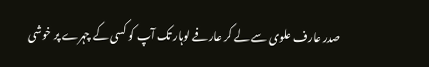صدر عارف علوی سے لے کر عارفے لوہار تک آپ کو کسی کے چہرے پر خوشی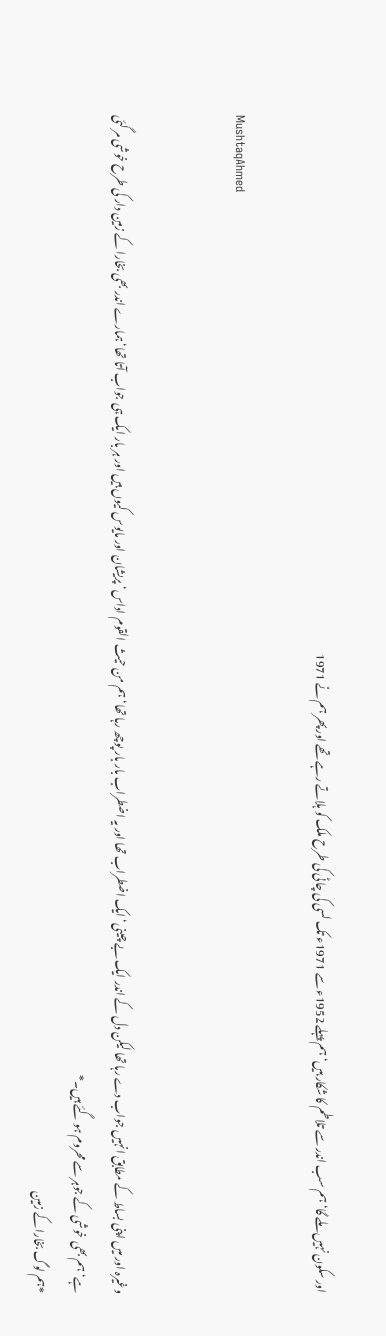اور سکون نہیں ملے گا‘ ہم سب اندر سے تلاطم کا شکار ہیں‘ ہم پہلے 1952ء سے 1971ء تک لسی کی چاٹی کی طرح ملک کو ہلاتے رہے تھے اور پھر ہم نے 1971

MushtaqAhmed


وغیرہ اور میں اپنی بساط کے مطابق انہیں جواب دے رہا تھا لیکن دل کے اندر ایک بے چینی‘ ایک اضطراب تھا اور یہ اضطراب بار بار پوچھ رہا تھا‘ ہم من حیث القوم اداس‘ پریشان اور مایوس کیوں ہیں اور ہر بار ایک ہی جواب آتا تھا‘ ہمارے اندر بھی بخارا کے زمین دار کی طرح خوشی مر گئی ہے‘ ہم بھی خوشی کے جوہر سے محروم ہو گئے ہیں۔*
*ہم لوگ بخارا کے زمین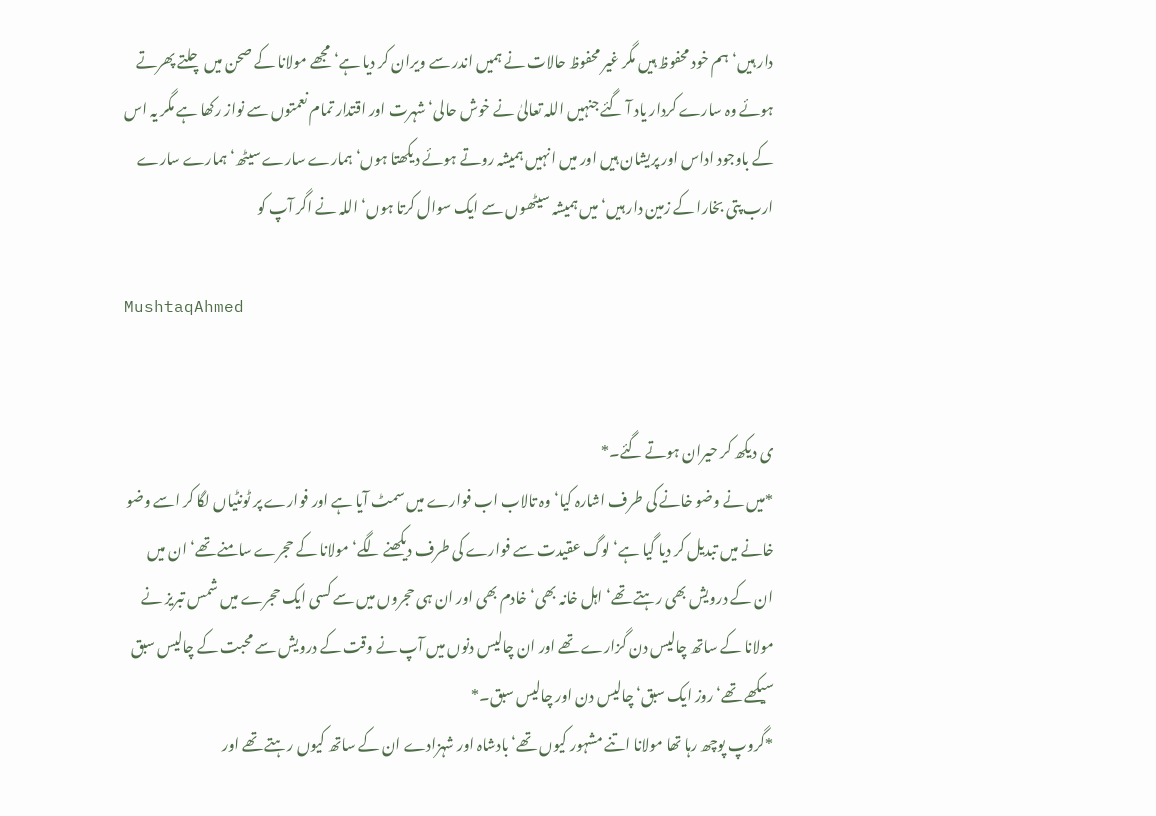دار ہیں‘ ہم خود محفوظ ہیں مگر غیر محفوظ حالات نے ہمیں اندر سے ویران کر دیا ہے‘ مجھے مولانا کے صحن میں چلتے پھرتے ہوئے وہ سارے کردار یاد آ گئے جنہیں اللہ تعالیٰ نے خوش حالی‘ شہرت اور اقتدار تمام نعمتوں سے نواز رکھا ہے مگر یہ اس کے باوجود اداس اور پریشان ہیں اور میں انہیں ہمیشہ روتے ہوئے دیکھتا ہوں‘ ہمارے سارے سیٹھ‘ ہمارے سارے ارب پتی بخارا کے زمین دار ہیں‘ میں ہمیشہ سیٹھوں سے ایک سوال کرتا ہوں‘ اللہ نے اگر آپ کو

MushtaqAhmed


ی دیکھ کر حیران ہوتے گئے۔*
*میں نے وضو خانے کی طرف اشارہ کیا‘ وہ تالاب اب فوارے میں سمٹ آیا ہے اور فوارے پر ٹونٹیاں لگا کر اسے وضو خانے میں تبدیل کر دیا گیا ہے‘ لوگ عقیدت سے فوارے کی طرف دیکھنے لگے‘ مولانا کے حجرے سامنے تھے‘ ان میں ان کے درویش بھی رہتے تھے‘ اہل خانہ بھی‘ خادم بھی اور ان ہی حجروں میں سے کسی ایک حجرے میں شمس تبریز نے مولانا کے ساتھ چالیس دن گزارے تھے اور ان چالیس دنوں میں آپ نے وقت کے درویش سے محبت کے چالیس سبق سیکھے تھے‘ روز ایک سبق‘ چالیس دن اور چالیس سبق۔*
*گروپ پوچھ رہا تھا مولانا اتنے مشہور کیوں تھے‘ بادشاہ اور شہزادے ان کے ساتھ کیوں رہتے تھے اور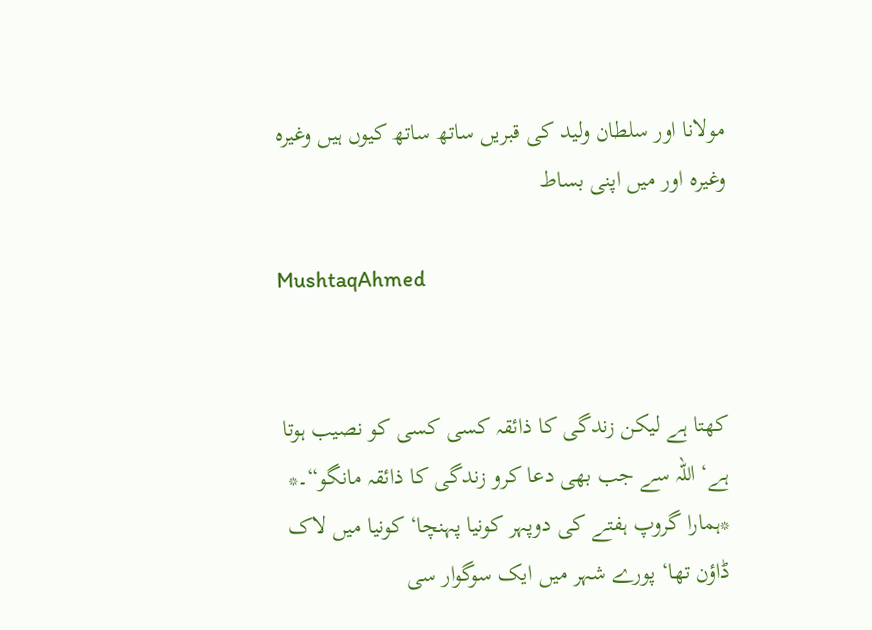مولانا اور سلطان ولید کی قبریں ساتھ ساتھ کیوں ہیں وغیرہ وغیرہ اور میں اپنی بساط

MushtaqAhmed


کھتا ہے لیکن زندگی کا ذائقہ کسی کسی کو نصیب ہوتا ہے‘ اللہ سے جب بھی دعا کرو زندگی کا ذائقہ مانگو“۔*
*ہمارا گروپ ہفتے کی دوپہر کونیا پہنچا‘ کونیا میں لاک ڈاؤن تھا‘ پورے شہر میں ایک سوگوار سی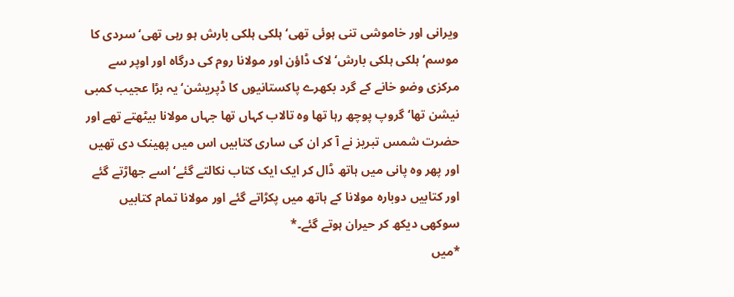ویرانی اور خاموشی تنی ہوئی تھی‘ ہلکی ہلکی بارش ہو رہی تھی‘ سردی کا موسم‘ ہلکی ہلکی بارش‘ لاک ڈاؤن اور مولانا روم کی درگاہ اور اوپر سے مرکزی وضو خانے کے گرد بکھرے پاکستانیوں کا ڈپریشن‘ یہ بڑا عجیب کمبی نیشن تھا‘ گروپ پوچھ رہا تھا وہ تالاب کہاں تھا جہاں مولانا بیٹھتے تھے اور حضرت شمس تبریز نے آ کر ان کی ساری کتابیں اس میں پھینک دی تھیں اور پھر وہ پانی میں ہاتھ ڈال کر ایک ایک کتاب نکالتے گئے‘ اسے جھاڑتے گئے اور کتابیں دوبارہ مولانا کے ہاتھ میں پکڑاتے گئے اور مولانا تمام کتابیں سوکھی دیکھ کر حیران ہوتے گئے۔*
*میں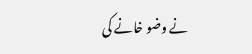نے وضو خانے کی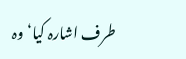طرف اشارہ کیا‘ وہ